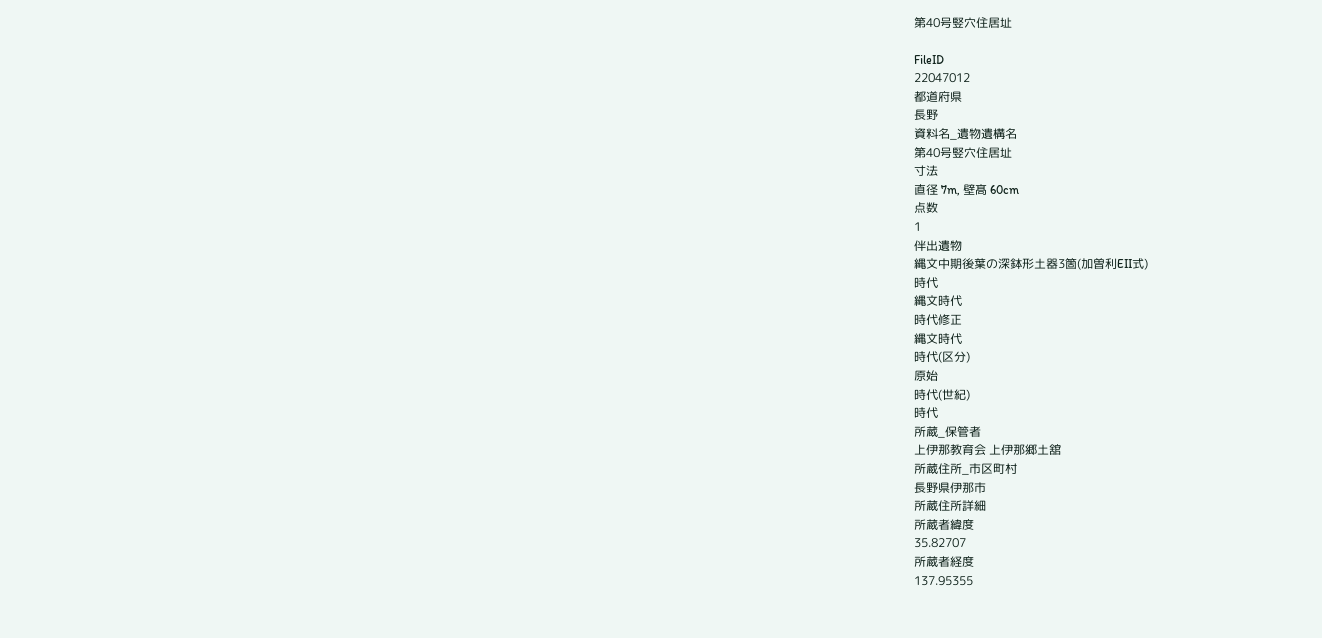第40号竪穴住居址

FileID
22047012
都道府県
長野
資料名_遺物遺構名
第40号竪穴住居址
寸法
直径 7m, 壁髙 60cm
点数
1
伴出遺物
縄文中期後葉の深鉢形土器3箇(加曽利EII式)
時代
縄文時代
時代修正
縄文時代
時代(区分)
原始
時代(世紀)
時代
所蔵_保管者
上伊那教育会 上伊那郷土舘
所蔵住所_市区町村
長野県伊那市
所蔵住所詳細
所蔵者緯度
35.82707
所蔵者経度
137.95355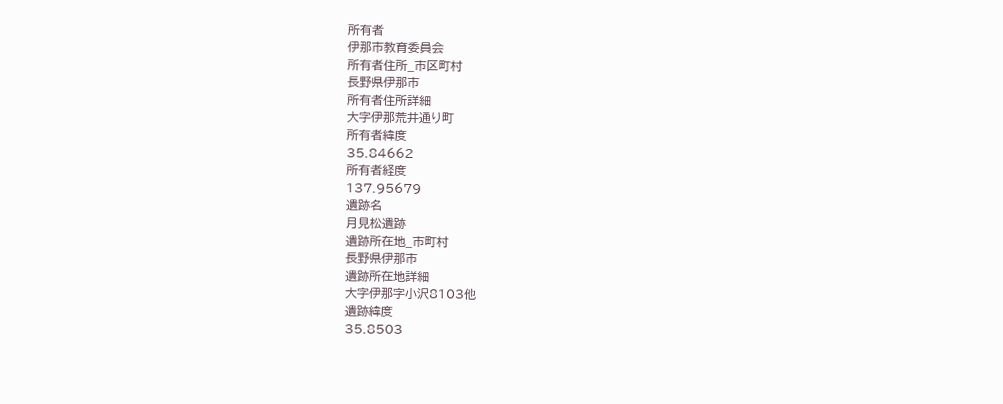所有者
伊那市教育委員会
所有者住所_市区町村
長野県伊那市
所有者住所詳細
大字伊那荒井通り町
所有者緯度
35.84662
所有者経度
137.95679
遺跡名
月見松遺跡
遺跡所在地_市町村
長野県伊那市
遺跡所在地詳細
大字伊那字小沢8103他
遺跡緯度
35.8503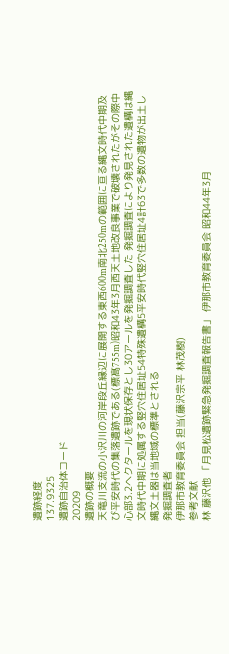遺跡経度
137.9325
遺跡自治体コード
20209
遺跡の概要
天竜川支流の小沢川の河岸段丘縁辺に展開する東西600m南北250mの範囲に亘る縄文時代中期及び平安時代の集落遺跡である(標髙755m)昭和43年3月西天土地改良事業で破壊されたがその際中心部3.2ヘクタールを現状保存とし30アールを発掘調査した 発掘調査により発見された遺構は縄文時代中期に処属する竪穴住居址54特殊遺構5平安時代竪穴住居址4計63で多数の遺物が出土し 縄文土器は当地域の標準とされる
発掘調査者
伊那市教育委員会 担当(藤沢宗平 林茂樹)
参考文献
林 藤沢他 「月見松遺跡緊急発掘調査報告書」 伊那市教育委員会 昭和44年3月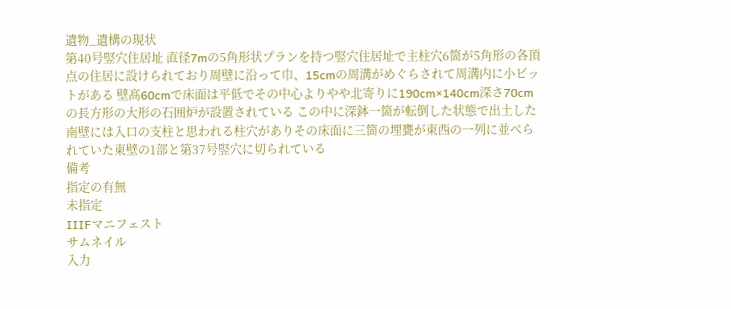遺物_遺構の現状
第40号竪穴住居址 直径7mの5角形状プランを持つ竪穴住居址で主柱穴6箇が5角形の各頂点の住居に設けられており周壁に沿って巾、15cmの周溝がめぐらされて周溝内に小ビットがある 壁髙60cmで床面は平低でその中心よりやや北寄りに190cm×140cm深さ70cmの長方形の大形の石囲炉が設置されている この中に深鉢一箇が転倒した状態で出土した南壁には入口の支柱と思われる柱穴がありその床面に三箇の埋甕が東西の一列に並べられていた東壁の1部と第37号竪穴に切られている
備考
指定の有無
未指定
IIIFマニフェスト
サムネイル
入力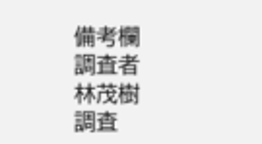備考欄
調査者
林茂樹
調査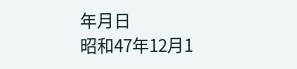年月日
昭和47年12月1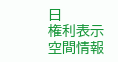日
権利表示
空間情報